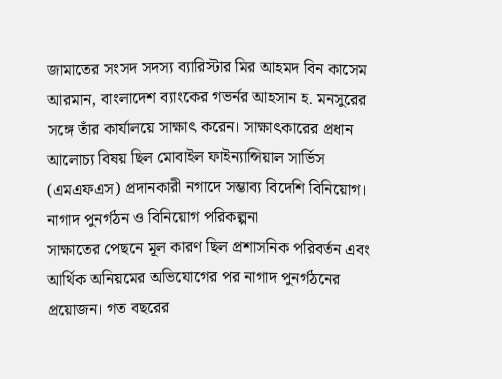জামাতের সংসদ সদস্য ব্যারিস্টার মির আহমদ বিন কাসেম আরমান, বাংলাদেশ ব্যাংকের গভর্নর আহসান হ. মনসুরের সঙ্গে তাঁর কার্যালয়ে সাক্ষাৎ করেন। সাক্ষাৎকারের প্রধান আলোচ্য বিষয় ছিল মোবাইল ফাইন্যান্সিয়াল সার্ভিস (এমএফএস) প্রদানকারী নগাদে সম্ভাব্য বিদেশি বিনিয়োগ।
নাগাদ পুনর্গঠন ও বিনিয়োগ পরিকল্পনা
সাক্ষাতের পেছনে মূল কারণ ছিল প্রশাসনিক পরিবর্তন এবং আর্থিক অনিয়মের অভিযোগের পর নাগাদ পুনর্গঠনের প্রয়োজন। গত বছরের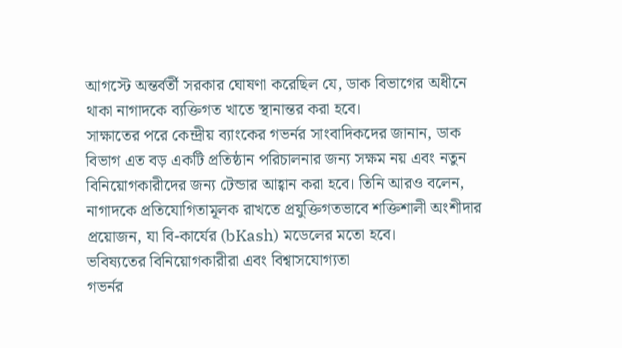আগস্টে অন্তর্বর্তী সরকার ঘোষণা করেছিল যে, ডাক বিভাগের অধীনে থাকা নাগাদকে ব্যক্তিগত খাতে স্থানান্তর করা হবে।
সাক্ষাতের পরে কেন্দ্রীয় ব্যাংকের গভর্নর সাংবাদিকদের জানান, ডাক বিভাগ এত বড় একটি প্রতিষ্ঠান পরিচালনার জন্য সক্ষম নয় এবং নতুন বিনিয়োগকারীদের জন্য টেন্ডার আহ্বান করা হবে। তিনি আরও বলেন, নাগাদকে প্রতিযোগিতামূলক রাখতে প্রযুক্তিগতভাবে শক্তিশালী অংশীদার প্রয়োজন, যা বি-কার্যের (bKash) মডেলের মতো হবে।
ভবিষ্যতের বিনিয়োগকারীরা এবং বিশ্বাসযোগ্যতা
গভর্নর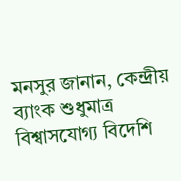মনসুর জানান, কেন্দ্রীয় ব্যাংক শুধুমাত্র বিশ্বাসযোগ্য বিদেশি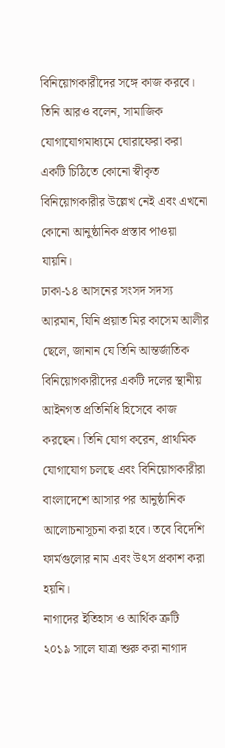বিনিয়োগকারীদের সঙ্গে কাজ করবে। তিনি আরও বলেন, সামাজিক যোগাযোগমাধ্যমে ঘোরাফেরা করা একটি চিঠিতে কোনো স্বীকৃত বিনিয়োগকারীর উল্লেখ নেই এবং এখনো কোনো আনুষ্ঠানিক প্রস্তাব পাওয়া যায়নি।
ঢাকা-১৪ আসনের সংসদ সদস্য আরমান, যিনি প্রয়াত মির কাসেম আলীর ছেলে, জানান যে তিনি আন্তর্জাতিক বিনিয়োগকারীদের একটি দলের স্থানীয় আইনগত প্রতিনিধি হিসেবে কাজ করছেন। তিনি যোগ করেন, প্রাথমিক যোগাযোগ চলছে এবং বিনিয়োগকারীরা বাংলাদেশে আসার পর আনুষ্ঠানিক আলোচনাসূচনা করা হবে। তবে বিদেশি ফার্মগুলোর নাম এবং উৎস প্রকাশ করা হয়নি।
নাগাদের ইতিহাস ও আর্থিক ত্রুটি
২০১৯ সালে যাত্রা শুরু করা নাগাদ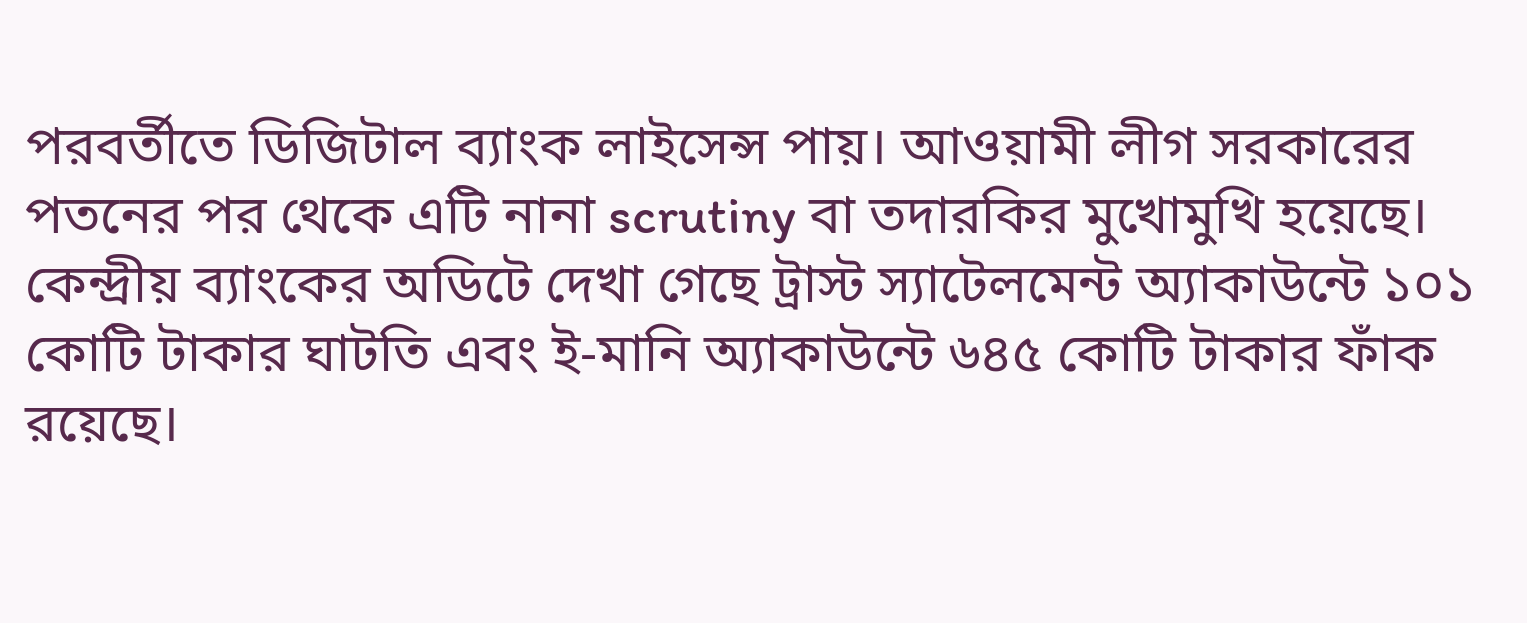পরবর্তীতে ডিজিটাল ব্যাংক লাইসেন্স পায়। আওয়ামী লীগ সরকারের পতনের পর থেকে এটি নানা scrutiny বা তদারকির মুখোমুখি হয়েছে। কেন্দ্রীয় ব্যাংকের অডিটে দেখা গেছে ট্রাস্ট স্যাটেলমেন্ট অ্যাকাউন্টে ১০১ কোটি টাকার ঘাটতি এবং ই-মানি অ্যাকাউন্টে ৬৪৫ কোটি টাকার ফাঁক রয়েছে।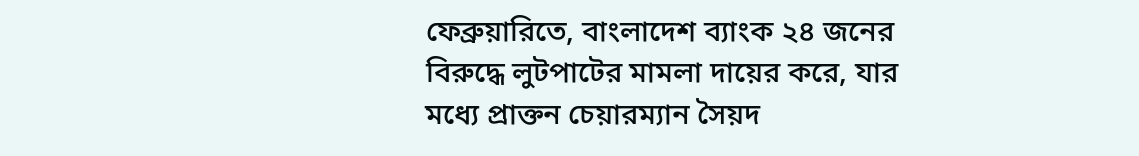ফেব্রুয়ারিতে, বাংলাদেশ ব্যাংক ২৪ জনের বিরুদ্ধে লুটপাটের মামলা দায়ের করে, যার মধ্যে প্রাক্তন চেয়ারম্যান সৈয়দ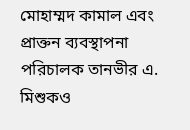মোহাম্মদ কামাল এবং প্রাক্তন ব্যবস্থাপনা পরিচালক তানভীর এ. মিশুকও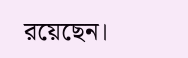রয়েছেন।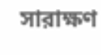সারাক্ষণ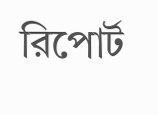রিপোর্ট